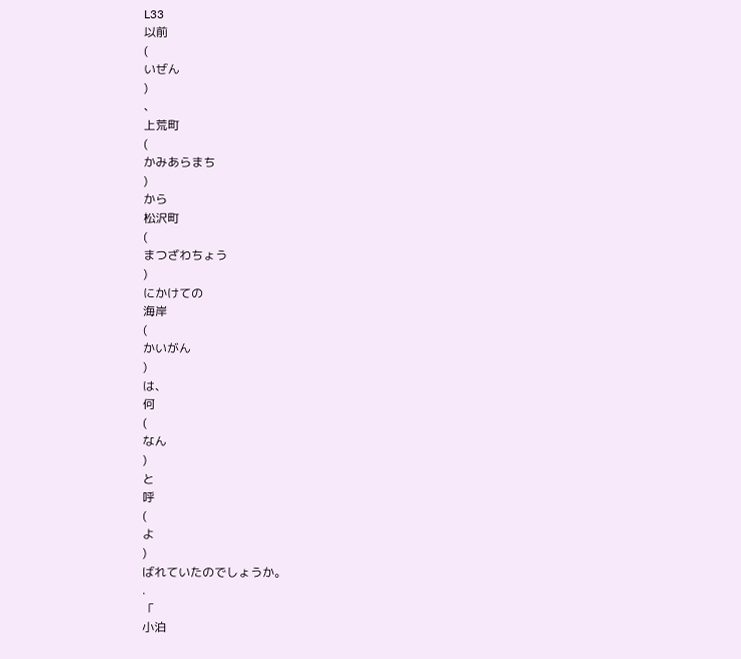L33
以前
(
いぜん
)
、
上荒町
(
かみあらまち
)
から
松沢町
(
まつざわちょう
)
にかけての
海岸
(
かいがん
)
は、
何
(
なん
)
と
呼
(
よ
)
ばれていたのでしょうか。
.
「
小泊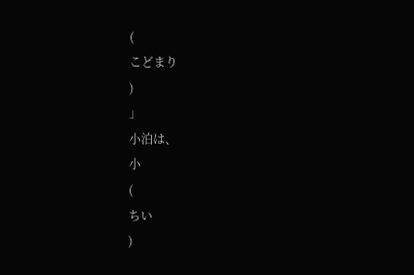(
こどまり
)
」
小泊は、
小
(
ちい
)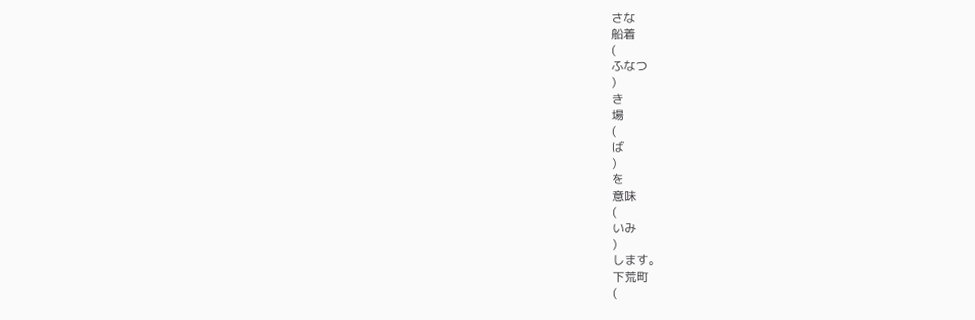さな
船着
(
ふなつ
)
き
場
(
ば
)
を
意味
(
いみ
)
します。
下荒町
(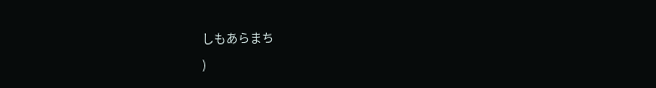しもあらまち
)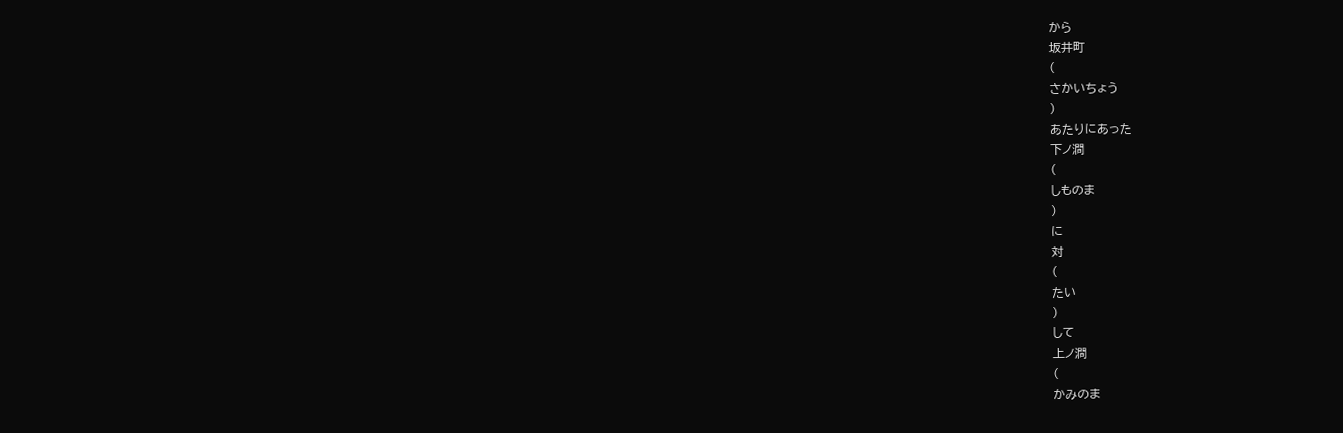から
坂井町
(
さかいちょう
)
あたりにあった
下ノ澗
(
しものま
)
に
対
(
たい
)
して
上ノ澗
(
かみのま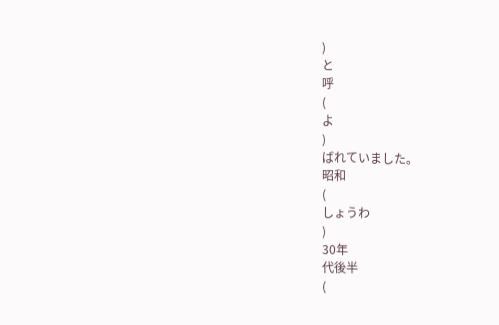)
と
呼
(
よ
)
ばれていました。
昭和
(
しょうわ
)
30年
代後半
(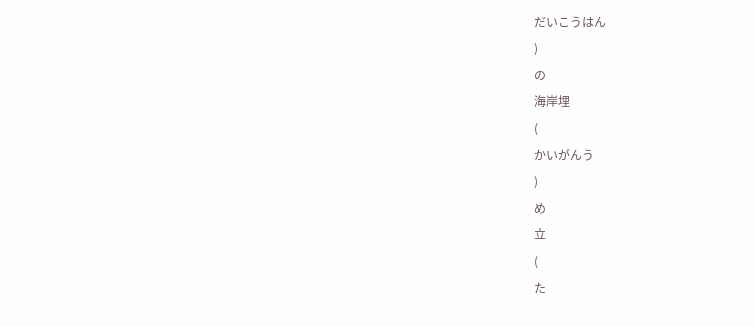だいこうはん
)
の
海岸埋
(
かいがんう
)
め
立
(
た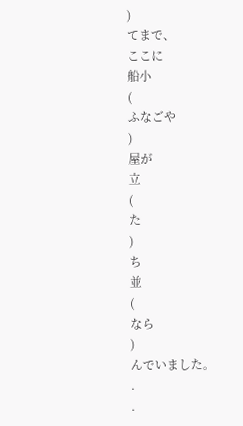)
てまで、
ここに
船小
(
ふなごや
)
屋が
立
(
た
)
ち
並
(
なら
)
んでいました。
.
.